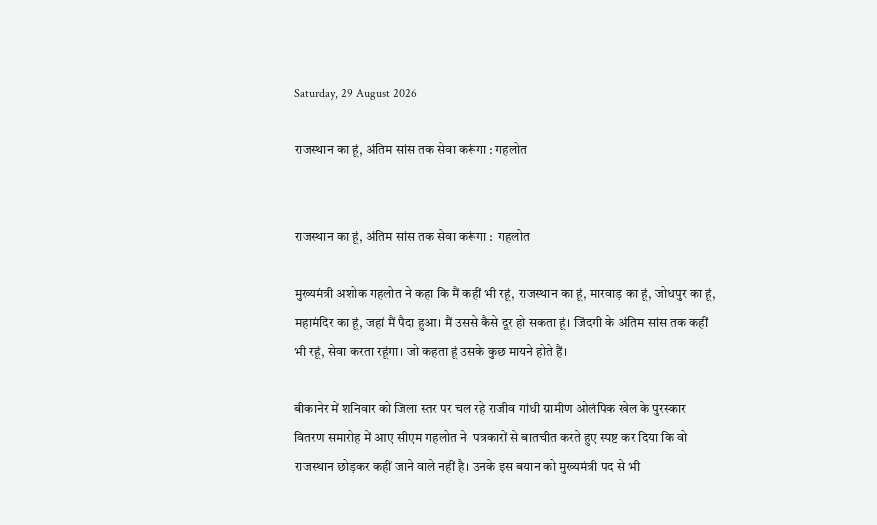Saturday, 29 August 2026

राजस्थान का हूं, अंतिम सांस तक सेवा करूंगा : गहलोत


राजस्थान का हूं, अंतिम सांस तक सेवा करूंगा :  गहलोत

मुख्यमंत्री अशोक गहलोत ने कहा कि मैं कहीं भी रहूं, राजस्थान का हूं, मारवाड़ का हूं, जोधपुर का हूं, महामंदिर का हूं, जहां मैं पैदा हुआ। मैं उससे कैसे दूर हो सकता हूं। जिंदगी के अंतिम सांस तक कहीं भी रहूं, सेवा करता रहूंगा। जो कहता हूं उसके कुछ मायने होते हैं।

बीकानेर में शनिवार को जिला स्तर पर चल रहे राजीव गांधी ग्रामीण ओलंपिक खेल के पुरस्कार वितरण समारोह में आए सीएम गहलोत ने  पत्रकारों से बातचीत करते हुए स्पष्ट कर दिया कि वो राजस्थान छोड़कर कहीं जाने वाले नहीं है। उनके इस बयान को मुख्यमंत्री पद से भी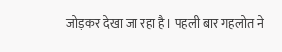जोड़कर देखा जा रहा है। पहली बार गहलोत ने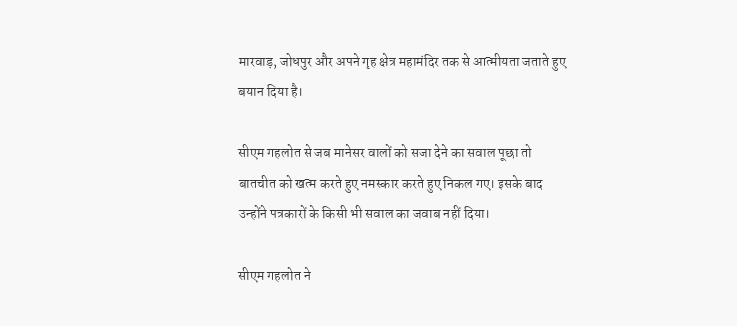मारवाड़, जोधपुर और अपने गृह क्षेत्र महामंदिर तक से आत्मीयता जताते हुए बयान दिया है।

सीएम गहलोत से जब मानेसर वालों को सजा देने का सवाल पूछा तो बातचीत को खत्म करते हुए नमस्कार करते हुए निकल गए। इसके बाद उन्होंने पत्रकारों के किसी भी सवाल का जवाब नहीं दिया।

सीएम गहलोत ने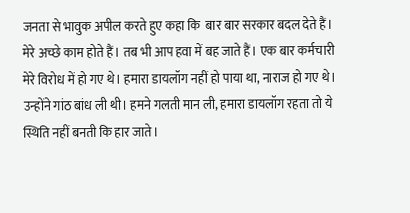जनता से भावुक अपील करते हुए कहा कि  बार बार सरकार बदल देते हैं। मेरे अच्छे काम होते हैं। तब भी आप हवा में बह जाते हैं। एक बार कर्मचारी मेरे विरोध में हो गए थे। हमारा डायलॉग नहीं हो पाया था, नाराज हो गए थे। उन्होंने गांठ बांध ली थी। हमने गलती मान ली, हमारा डायलॉग रहता तो ये स्थिति नहीं बनती कि हार जाते।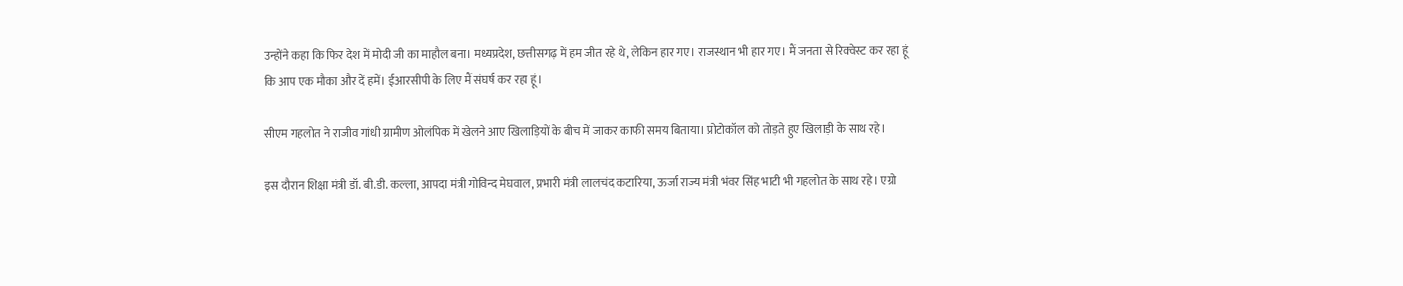उन्होंने कहा कि फिर देश में मोदी जी का माहौल बना। मध्यप्रदेश, छत्तीसगढ़ में हम जीत रहे थे, लेकिन हार गए। राजस्थान भी हार गए। मैं जनता से रिक्वेस्ट कर रहा हूं कि आप एक मौका और दें हमें। ईआरसीपी के लिए मैं संघर्ष कर रहा हूं।

सीएम गहलोत ने राजीव गांधी ग्रामीण ओलंपिक में खेलने आए खिलाड़ियों के बीच में जाकर काफी समय बिताया। प्रोटोकॉल को तोड़ते हुए खिलाड़ी के साथ रहे।

इस दौरान शिक्षा मंत्री डॉ. बी.डी. कल्ला, आपदा मंत्री गोविन्द मेघवाल, प्रभारी मंत्री लालचंद कटारिया, ऊर्जा राज्य मंत्री भंवर सिंह भाटी भी गहलोत के साथ रहे। एग्रो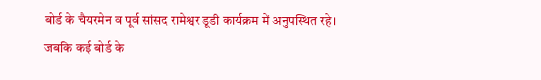बोर्ड के चैयरमेन व पूर्व सांसद रामेश्वर डूडी कार्यक्रम में अनुपस्थित रहे। जबकि कई बोर्ड के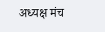अध्यक्ष मंच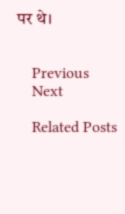पर थे।


    Previous
    Next

    Related Posts